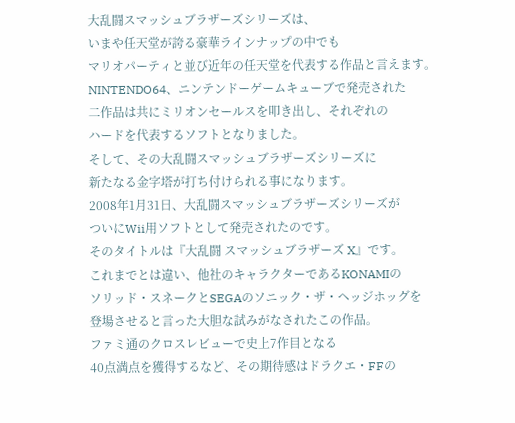大乱闘スマッシュブラザーズシリーズは、
いまや任天堂が誇る豪華ラインナップの中でも
マリオパーティと並び近年の任天堂を代表する作品と言えます。
NINTENDO64、ニンテンドーゲームキューブで発売された
二作品は共にミリオンセールスを叩き出し、それぞれの
ハードを代表するソフトとなりました。
そして、その大乱闘スマッシュブラザーズシリーズに
新たなる金字塔が打ち付けられる事になります。
2008年1月31日、大乱闘スマッシュブラザーズシリーズが
ついにWii用ソフトとして発売されたのです。
そのタイトルは『大乱闘 スマッシュブラザーズ X』です。
これまでとは違い、他社のキャラクターであるKONAMIの
ソリッド・スネークとSEGAのソニック・ザ・ヘッジホッグを
登場させると言った大胆な試みがなされたこの作品。
ファミ通のクロスレビューで史上7作目となる
40点満点を獲得するなど、その期待感はドラクエ・FFの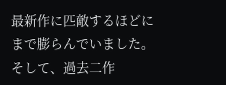最新作に匹敵するほどにまで膨らんでいました。
そして、過去二作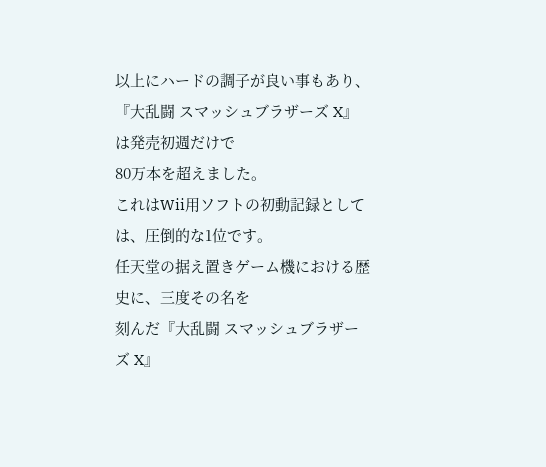以上にハードの調子が良い事もあり、
『大乱闘 スマッシュブラザーズ X』は発売初週だけで
80万本を超えました。
これはWii用ソフトの初動記録としては、圧倒的な1位です。
任天堂の据え置きゲーム機における歴史に、三度その名を
刻んだ『大乱闘 スマッシュブラザーズ X』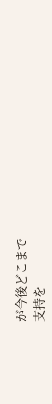が今後どこまで
支持を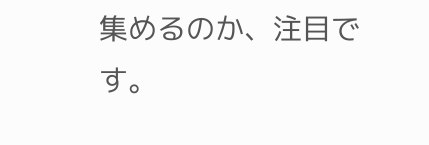集めるのか、注目です。